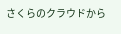さくらのクラウドから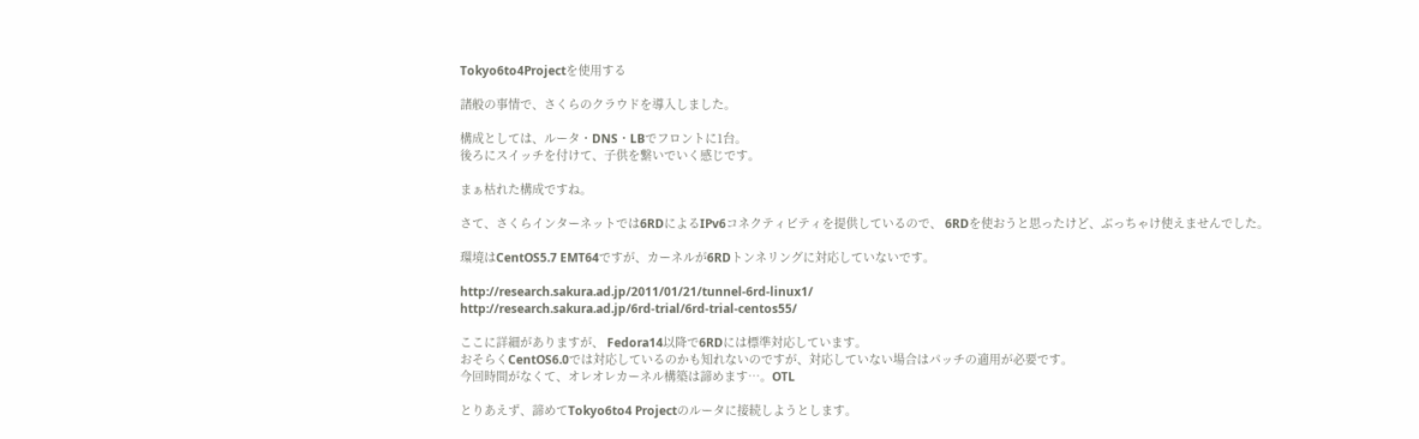Tokyo6to4Projectを使用する

諸般の事情で、さくらのクラウドを導入しました。

構成としては、ルータ・DNS・LBでフロントに1台。
後ろにスイッチを付けて、子供を繋いでいく感じです。

まぁ枯れた構成ですね。

さて、さくらインターネットでは6RDによるIPv6コネクティビティを提供しているので、 6RDを使おうと思ったけど、ぶっちゃけ使えませんでした。

環境はCentOS5.7 EMT64ですが、カーネルが6RDトンネリングに対応していないです。

http://research.sakura.ad.jp/2011/01/21/tunnel-6rd-linux1/
http://research.sakura.ad.jp/6rd-trial/6rd-trial-centos55/

ここに詳細がありますが、 Fedora14以降で6RDには標準対応しています。
おそらくCentOS6.0では対応しているのかも知れないのですが、対応していない場合はパッチの適用が必要です。
今回時間がなくて、オレオレカーネル構築は諦めます…。OTL

とりあえず、諦めてTokyo6to4 Projectのルータに接続しようとします。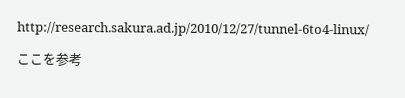http://research.sakura.ad.jp/2010/12/27/tunnel-6to4-linux/

ここを参考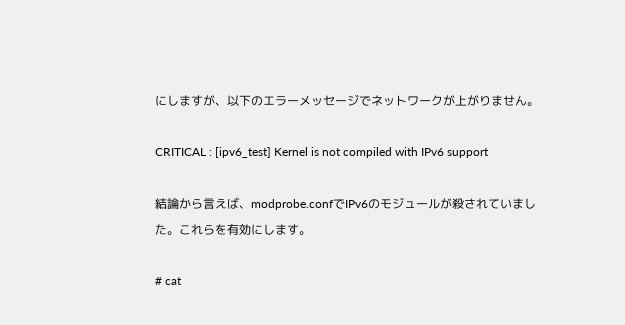にしますが、以下のエラーメッセージでネットワークが上がりません。

CRITICAL : [ipv6_test] Kernel is not compiled with IPv6 support

結論から言えば、modprobe.confでIPv6のモジュールが殺されていました。これらを有効にします。

# cat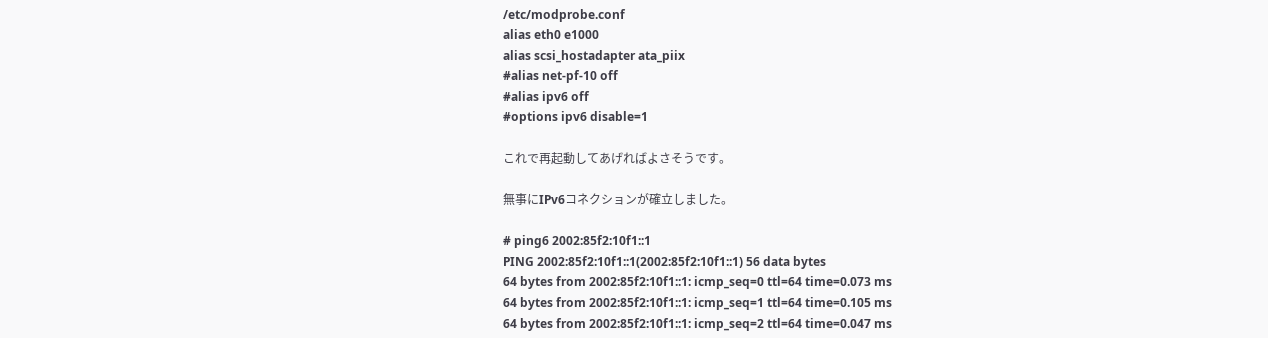/etc/modprobe.conf
alias eth0 e1000
alias scsi_hostadapter ata_piix
#alias net-pf-10 off
#alias ipv6 off
#options ipv6 disable=1

これで再起動してあげればよさそうです。

無事にIPv6コネクションが確立しました。

# ping6 2002:85f2:10f1::1
PING 2002:85f2:10f1::1(2002:85f2:10f1::1) 56 data bytes
64 bytes from 2002:85f2:10f1::1: icmp_seq=0 ttl=64 time=0.073 ms
64 bytes from 2002:85f2:10f1::1: icmp_seq=1 ttl=64 time=0.105 ms
64 bytes from 2002:85f2:10f1::1: icmp_seq=2 ttl=64 time=0.047 ms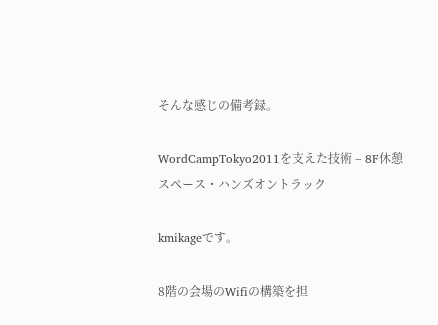そんな感じの備考録。

WordCampTokyo2011を支えた技術 – 8F休憩スペース・ハンズオントラック

kmikageです。

8階の会場のWifiの構築を担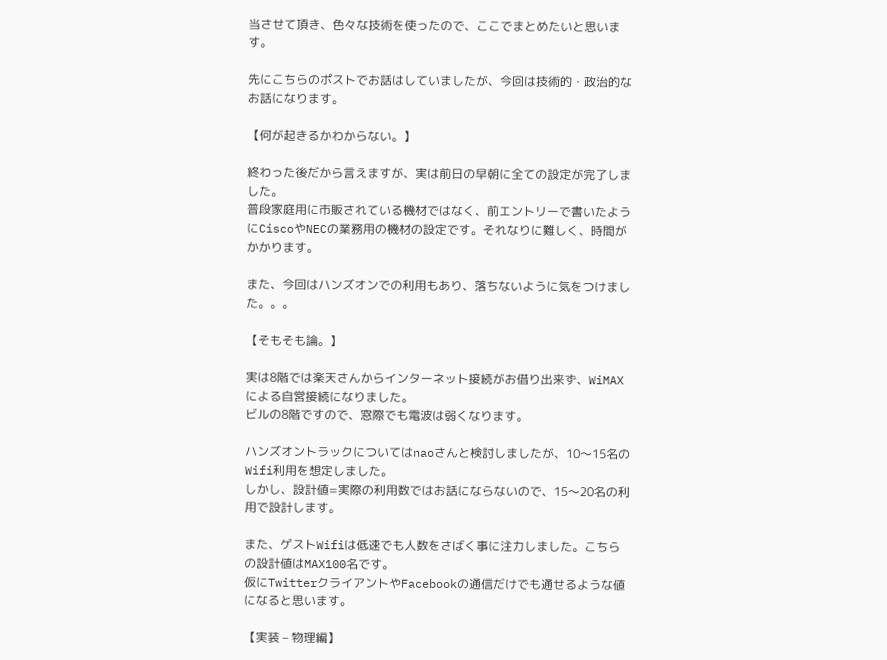当させて頂き、色々な技術を使ったので、ここでまとめたいと思います。

先にこちらのポストでお話はしていましたが、今回は技術的・政治的なお話になります。

【何が起きるかわからない。】

終わった後だから言えますが、実は前日の早朝に全ての設定が完了しました。
普段家庭用に市販されている機材ではなく、前エントリーで書いたようにCiscoやNECの業務用の機材の設定です。それなりに難しく、時間がかかります。

また、今回はハンズオンでの利用もあり、落ちないように気をつけました。。。

【そもそも論。】

実は8階では楽天さんからインターネット接続がお借り出来ず、WiMAXによる自営接続になりました。
ビルの8階ですので、窓際でも電波は弱くなります。

ハンズオントラックについてはnaoさんと検討しましたが、10〜15名のWifi利用を想定しました。
しかし、設計値=実際の利用数ではお話にならないので、15〜20名の利用で設計します。

また、ゲストWifiは低速でも人数をさばく事に注力しました。こちらの設計値はMAX100名です。
仮にTwitterクライアントやFacebookの通信だけでも通せるような値になると思います。

【実装 – 物理編】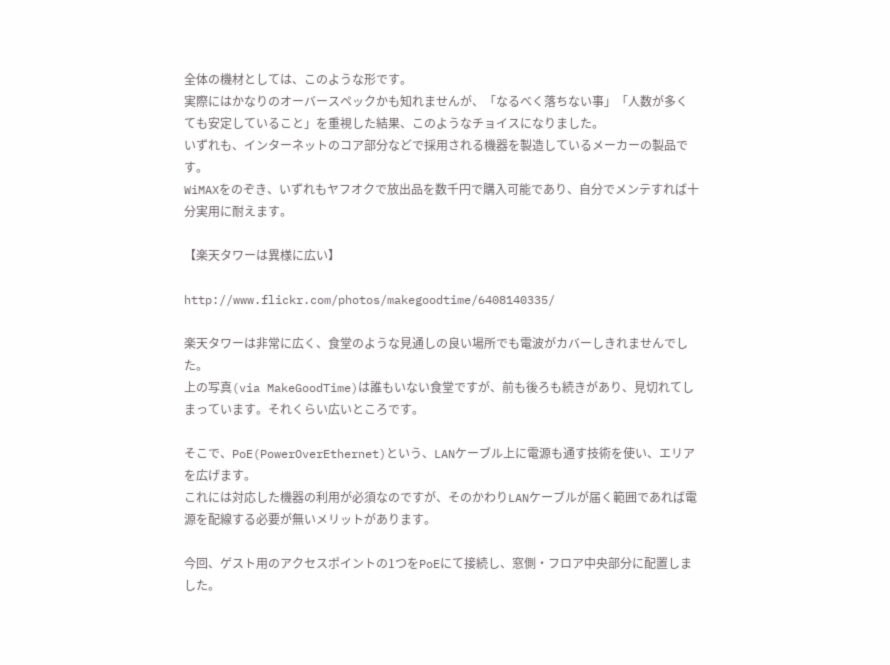全体の機材としては、このような形です。
実際にはかなりのオーバースペックかも知れませんが、「なるべく落ちない事」「人数が多くても安定していること」を重視した結果、このようなチョイスになりました。
いずれも、インターネットのコア部分などで採用される機器を製造しているメーカーの製品です。
WiMAXをのぞき、いずれもヤフオクで放出品を数千円で購入可能であり、自分でメンテすれば十分実用に耐えます。

【楽天タワーは異様に広い】

http://www.flickr.com/photos/makegoodtime/6408140335/

楽天タワーは非常に広く、食堂のような見通しの良い場所でも電波がカバーしきれませんでした。
上の写真(via MakeGoodTime)は誰もいない食堂ですが、前も後ろも続きがあり、見切れてしまっています。それくらい広いところです。

そこで、PoE(PowerOverEthernet)という、LANケーブル上に電源も通す技術を使い、エリアを広げます。
これには対応した機器の利用が必須なのですが、そのかわりLANケーブルが届く範囲であれば電源を配線する必要が無いメリットがあります。

今回、ゲスト用のアクセスポイントの1つをPoEにて接続し、窓側・フロア中央部分に配置しました。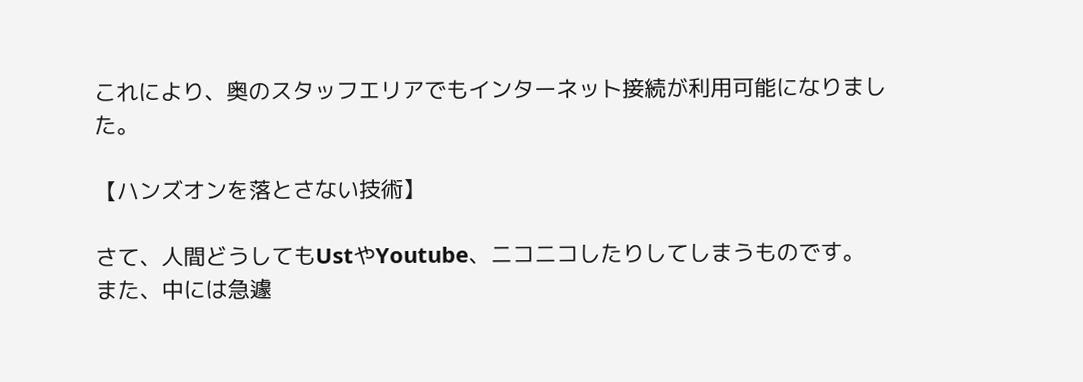これにより、奥のスタッフエリアでもインターネット接続が利用可能になりました。

【ハンズオンを落とさない技術】

さて、人間どうしてもUstやYoutube、ニコニコしたりしてしまうものです。
また、中には急遽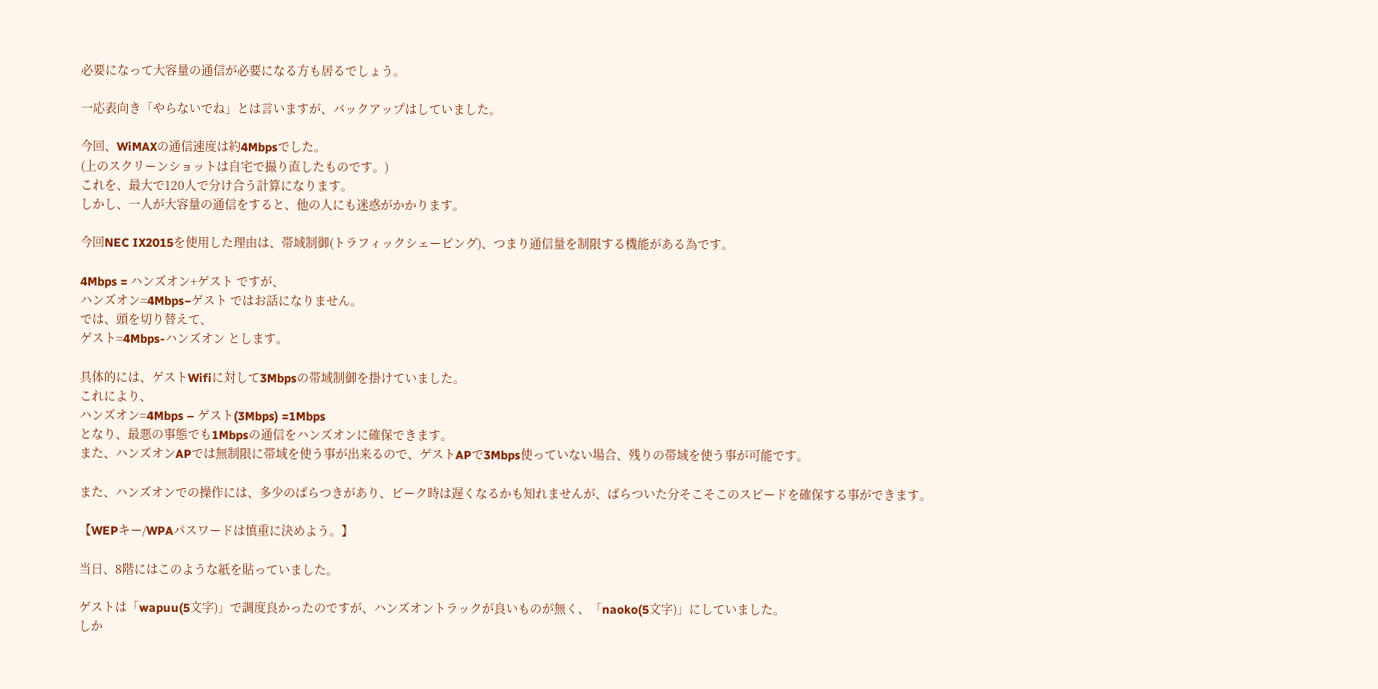必要になって大容量の通信が必要になる方も居るでしょう。

一応表向き「やらないでね」とは言いますが、バックアップはしていました。

今回、WiMAXの通信速度は約4Mbpsでした。
(上のスクリーンショットは自宅で撮り直したものです。)
これを、最大で120人で分け合う計算になります。
しかし、一人が大容量の通信をすると、他の人にも迷惑がかかります。

今回NEC IX2015を使用した理由は、帯域制御(トラフィックシェーピング)、つまり通信量を制限する機能がある為です。

4Mbps = ハンズオン+ゲスト ですが、
ハンズオン=4Mbps−ゲスト ではお話になりません。
では、頭を切り替えて、
ゲスト=4Mbps-ハンズオン とします。

具体的には、ゲストWifiに対して3Mbpsの帯域制御を掛けていました。
これにより、
ハンズオン=4Mbps – ゲスト(3Mbps) =1Mbps
となり、最悪の事態でも1Mbpsの通信をハンズオンに確保できます。
また、ハンズオンAPでは無制限に帯域を使う事が出来るので、ゲストAPで3Mbps使っていない場合、残りの帯域を使う事が可能です。

また、ハンズオンでの操作には、多少のばらつきがあり、ピーク時は遅くなるかも知れませんが、ばらついた分そこそこのスピードを確保する事ができます。

【WEPキー/WPAパスワードは慎重に決めよう。】

当日、8階にはこのような紙を貼っていました。

ゲストは「wapuu(5文字)」で調度良かったのですが、ハンズオントラックが良いものが無く、「naoko(5文字)」にしていました。
しか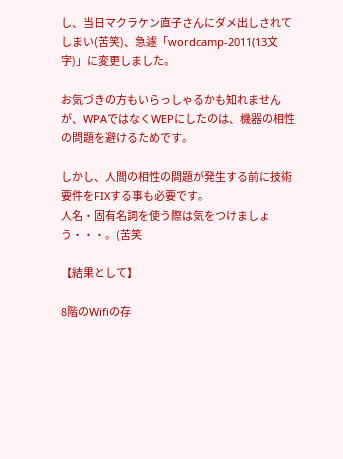し、当日マクラケン直子さんにダメ出しされてしまい(苦笑)、急遽「wordcamp-2011(13文字)」に変更しました。

お気づきの方もいらっしゃるかも知れませんが、WPAではなくWEPにしたのは、機器の相性の問題を避けるためです。

しかし、人間の相性の問題が発生する前に技術要件をFIXする事も必要です。
人名・固有名詞を使う際は気をつけましょう・・・。(苦笑

【結果として】

8階のWifiの存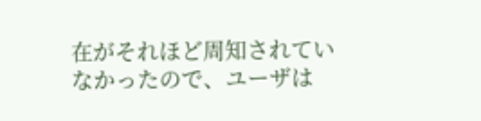在がそれほど周知されていなかったので、ユーザは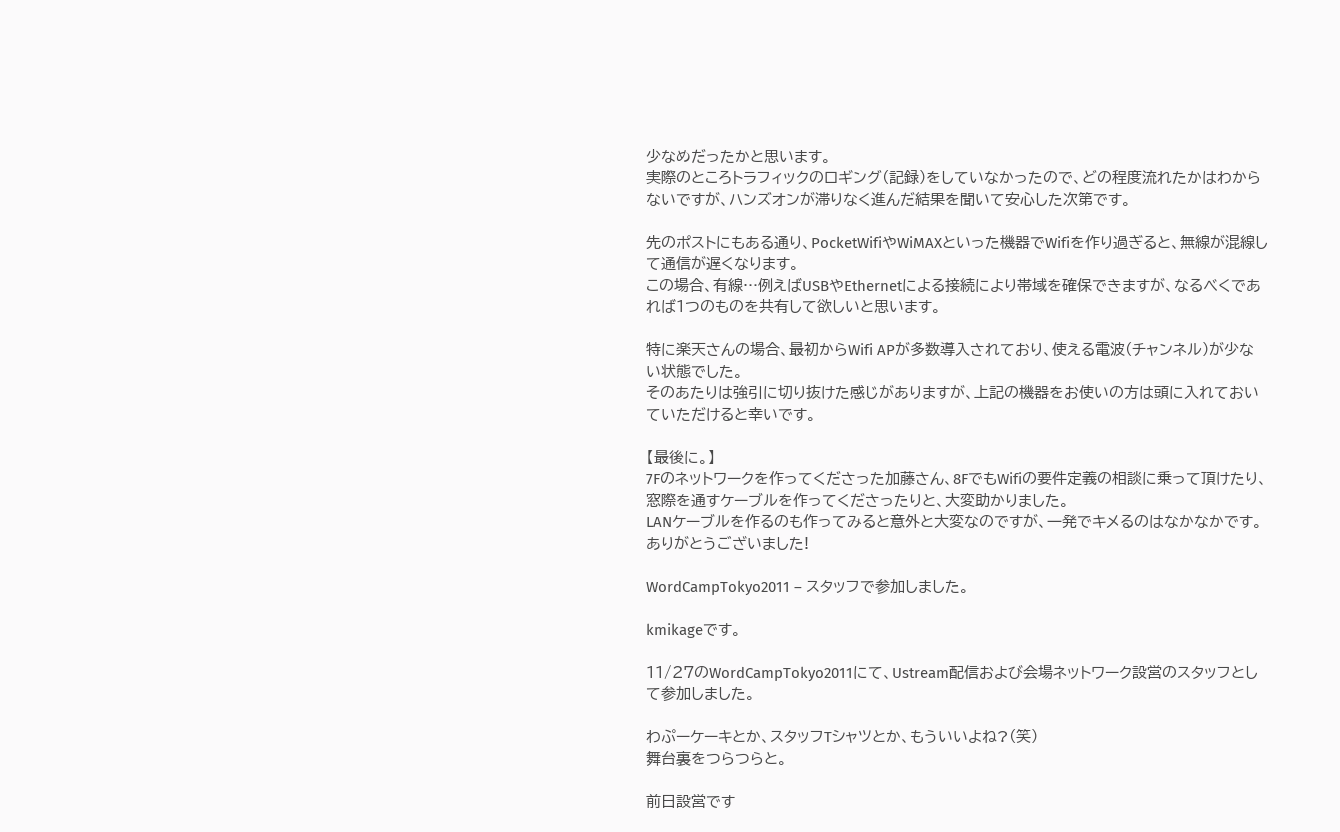少なめだったかと思います。
実際のところトラフィックのロギング(記録)をしていなかったので、どの程度流れたかはわからないですが、ハンズオンが滞りなく進んだ結果を聞いて安心した次第です。

先のポストにもある通り、PocketWifiやWiMAXといった機器でWifiを作り過ぎると、無線が混線して通信が遅くなります。
この場合、有線…例えばUSBやEthernetによる接続により帯域を確保できますが、なるべくであれば1つのものを共有して欲しいと思います。

特に楽天さんの場合、最初からWifi APが多数導入されており、使える電波(チャンネル)が少ない状態でした。
そのあたりは強引に切り抜けた感じがありますが、上記の機器をお使いの方は頭に入れておいていただけると幸いです。

【最後に。】
7Fのネットワークを作ってくださった加藤さん、8FでもWifiの要件定義の相談に乗って頂けたり、窓際を通すケーブルを作ってくださったりと、大変助かりました。
LANケーブルを作るのも作ってみると意外と大変なのですが、一発でキメるのはなかなかです。ありがとうございました!

WordCampTokyo2011 – スタッフで参加しました。

kmikageです。

11/27のWordCampTokyo2011にて、Ustream配信および会場ネットワーク設営のスタッフとして参加しました。

わぷーケーキとか、スタッフTシャツとか、もういいよね?(笑)
舞台裏をつらつらと。

前日設営です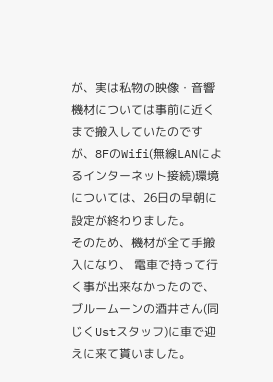が、実は私物の映像・音響機材については事前に近くまで搬入していたのですが、8FのWifi(無線LANによるインターネット接続)環境については、26日の早朝に設定が終わりました。
そのため、機材が全て手搬入になり、 電車で持って行く事が出来なかったので、ブルームーンの酒井さん(同じくUstスタッフ)に車で迎えに来て貰いました。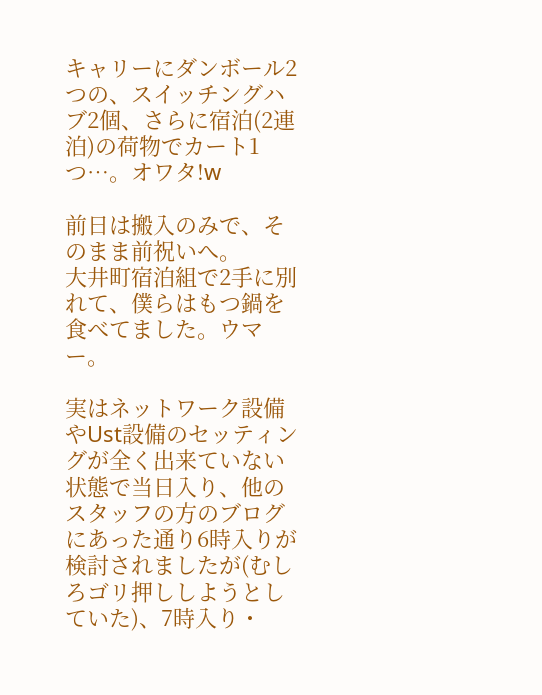キャリーにダンボール2つの、スイッチングハブ2個、さらに宿泊(2連泊)の荷物でカート1つ…。オワタ!w

前日は搬入のみで、そのまま前祝いへ。
大井町宿泊組で2手に別れて、僕らはもつ鍋を食べてました。ウマー。

実はネットワーク設備やUst設備のセッティングが全く出来ていない状態で当日入り、他のスタッフの方のブログにあった通り6時入りが検討されましたが(むしろゴリ押ししようとしていた)、7時入り・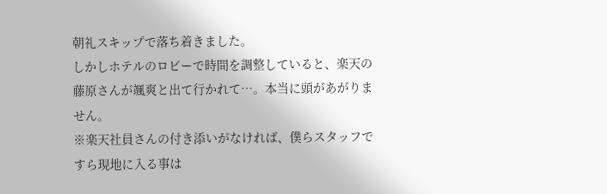朝礼スキップで落ち着きました。
しかしホテルのロビーで時間を調整していると、楽天の藤原さんが颯爽と出て行かれて…。本当に頭があがりません。
※楽天社員さんの付き添いがなければ、僕らスタッフですら現地に入る事は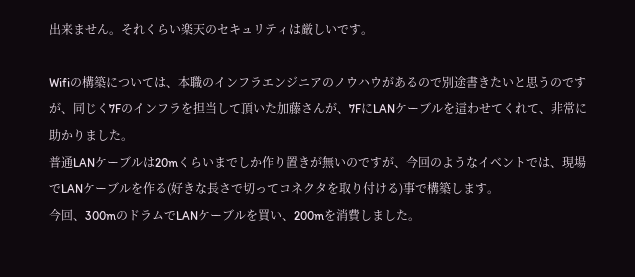出来ません。それくらい楽天のセキュリティは厳しいです。

Wifiの構築については、本職のインフラエンジニアのノウハウがあるので別途書きたいと思うのですが、同じく7Fのインフラを担当して頂いた加藤さんが、7FにLANケーブルを這わせてくれて、非常に助かりました。
普通LANケーブルは20mくらいまでしか作り置きが無いのですが、今回のようなイベントでは、現場でLANケーブルを作る(好きな長さで切ってコネクタを取り付ける)事で構築します。
今回、300mのドラムでLANケーブルを買い、200mを消費しました。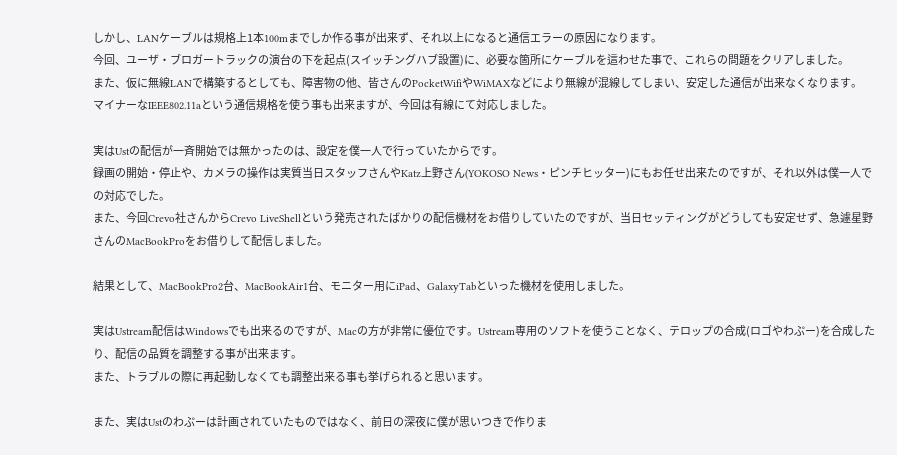しかし、LANケーブルは規格上1本100mまでしか作る事が出来ず、それ以上になると通信エラーの原因になります。
今回、ユーザ・ブロガートラックの演台の下を起点(スイッチングハブ設置)に、必要な箇所にケーブルを這わせた事で、これらの問題をクリアしました。
また、仮に無線LANで構築するとしても、障害物の他、皆さんのPocketWifiやWiMAXなどにより無線が混線してしまい、安定した通信が出来なくなります。
マイナーなIEEE802.11aという通信規格を使う事も出来ますが、今回は有線にて対応しました。

実はUstの配信が一斉開始では無かったのは、設定を僕一人で行っていたからです。
録画の開始・停止や、カメラの操作は実質当日スタッフさんやKatz上野さん(YOKOSO News・ピンチヒッター)にもお任せ出来たのですが、それ以外は僕一人での対応でした。
また、今回Crevo社さんからCrevo LiveShellという発売されたばかりの配信機材をお借りしていたのですが、当日セッティングがどうしても安定せず、急遽星野さんのMacBookProをお借りして配信しました。

結果として、MacBookPro2台、MacBookAir1台、モニター用にiPad、GalaxyTabといった機材を使用しました。

実はUstream配信はWindowsでも出来るのですが、Macの方が非常に優位です。Ustream専用のソフトを使うことなく、テロップの合成(ロゴやわぷー)を合成したり、配信の品質を調整する事が出来ます。
また、トラブルの際に再起動しなくても調整出来る事も挙げられると思います。

また、実はUstのわぷーは計画されていたものではなく、前日の深夜に僕が思いつきで作りま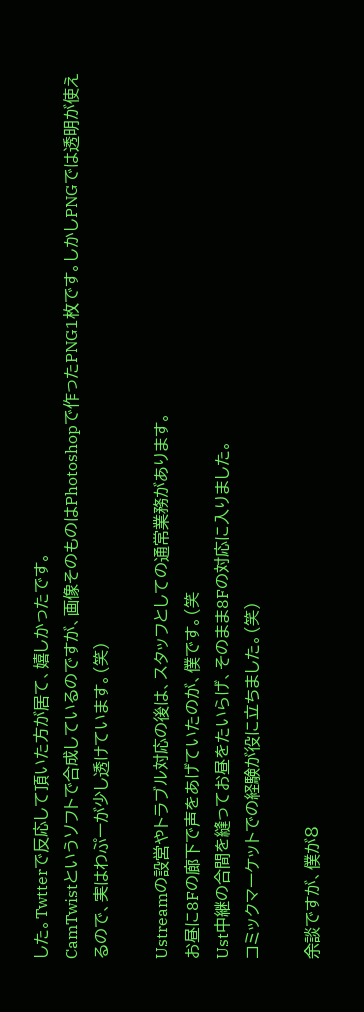した。Twtterで反応して頂いた方が居て、嬉しかったです。
CamTwistというソフトで合成しているのですが、画像そのものはPhotoshopで作ったPNG1枚です。しかしPNGでは透明が使えるので、実はわぷーが少し透けています。(笑)

Ustreamの設営やトラブル対応の後は、スタッフとしての通常業務があります。
お昼に8Fの廊下で声をあげていたのが、僕です。(笑
Ust中継の合間を縫ってお昼をたいらげ、そのまま8Fの対応に入りました。
コミックマーケットでの経験が役に立ちました。(笑)

余談ですが、僕が8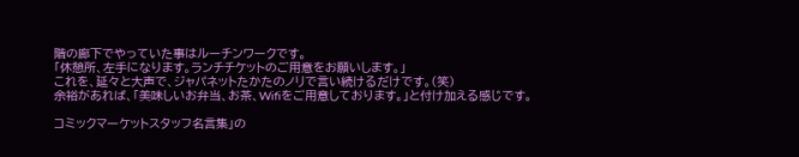階の廊下でやっていた事はルーチンワークです。
「休憩所、左手になります。ランチチケットのご用意をお願いします。」
これを、延々と大声で、ジャパネットたかたのノリで言い続けるだけです。(笑)
余裕があれば、「美味しいお弁当、お茶、Wifiをご用意しております。」と付け加える感じです。

コミックマーケットスタッフ名言集」の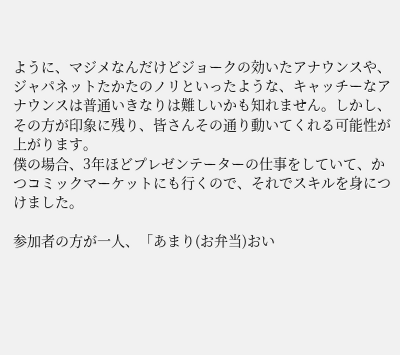ように、マジメなんだけどジョークの効いたアナウンスや、ジャパネットたかたのノリといったような、キャッチーなアナウンスは普通いきなりは難しいかも知れません。しかし、その方が印象に残り、皆さんその通り動いてくれる可能性が上がります。
僕の場合、3年ほどプレゼンテーターの仕事をしていて、かつコミックマーケットにも行くので、それでスキルを身につけました。

参加者の方が一人、「あまり(お弁当)おい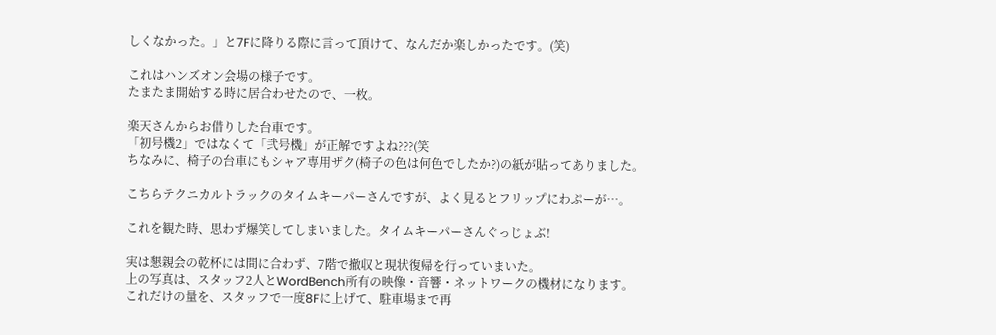しくなかった。」と7Fに降りる際に言って頂けて、なんだか楽しかったです。(笑)

これはハンズオン会場の様子です。
たまたま開始する時に居合わせたので、一枚。

楽天さんからお借りした台車です。
「初号機2」ではなくて「弐号機」が正解ですよね???(笑
ちなみに、椅子の台車にもシャア専用ザク(椅子の色は何色でしたか?)の紙が貼ってありました。

こちらテクニカルトラックのタイムキーパーさんですが、よく見るとフリップにわぷーが…。

これを観た時、思わず爆笑してしまいました。タイムキーパーさんぐっじょぶ!

実は懇親会の乾杯には間に合わず、7階で撤収と現状復帰を行っていまいた。
上の写真は、スタッフ2人とWordBench所有の映像・音響・ネットワークの機材になります。
これだけの量を、スタッフで一度8Fに上げて、駐車場まで再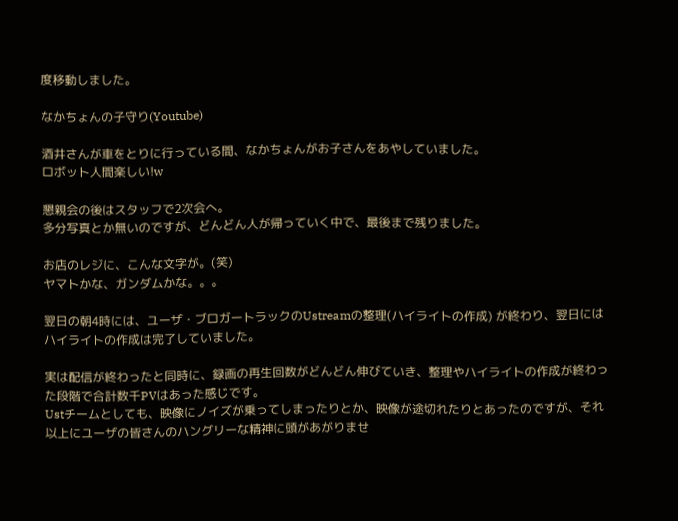度移動しました。

なかちょんの子守り(Youtube)

酒井さんが車をとりに行っている間、なかちょんがお子さんをあやしていました。
ロボット人間楽しい!w

懇親会の後はスタッフで2次会へ。
多分写真とか無いのですが、どんどん人が帰っていく中で、最後まで残りました。

お店のレジに、こんな文字が。(笑)
ヤマトかな、ガンダムかな。。。

翌日の朝4時には、ユーザ・ブロガートラックのUstreamの整理(ハイライトの作成) が終わり、翌日にはハイライトの作成は完了していました。

実は配信が終わったと同時に、録画の再生回数がどんどん伸びていき、整理やハイライトの作成が終わった段階で合計数千PVはあった感じです。
Ustチームとしても、映像にノイズが乗ってしまったりとか、映像が途切れたりとあったのですが、それ以上にユーザの皆さんのハングリーな精神に頭があがりませ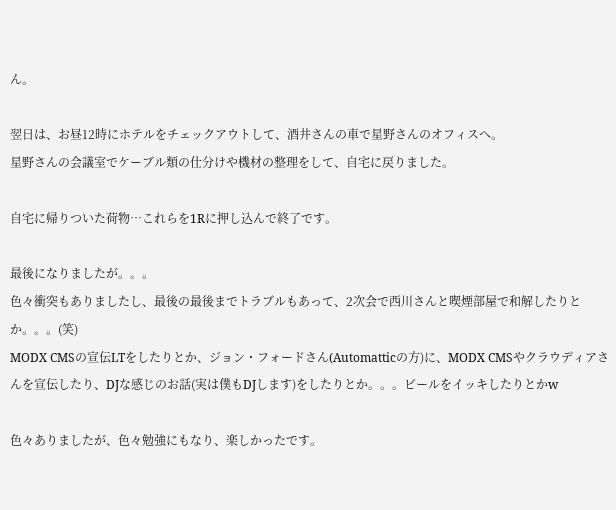ん。

翌日は、お昼12時にホテルをチェックアウトして、酒井さんの車で星野さんのオフィスへ。
星野さんの会議室でケーブル類の仕分けや機材の整理をして、自宅に戻りました。

自宅に帰りついた荷物…これらを1Rに押し込んで終了です。

最後になりましたが。。。
色々衝突もありましたし、最後の最後までトラブルもあって、2次会で西川さんと喫煙部屋で和解したりとか。。。(笑)
MODX CMSの宣伝LTをしたりとか、ジョン・フォードさん(Automatticの方)に、MODX CMSやクラウディアさんを宣伝したり、DJな感じのお話(実は僕もDJします)をしたりとか。。。ビールをイッキしたりとかw

色々ありましたが、色々勉強にもなり、楽しかったです。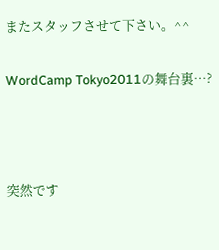またスタッフさせて下さい。^^

WordCamp Tokyo2011の舞台裏…?



突然です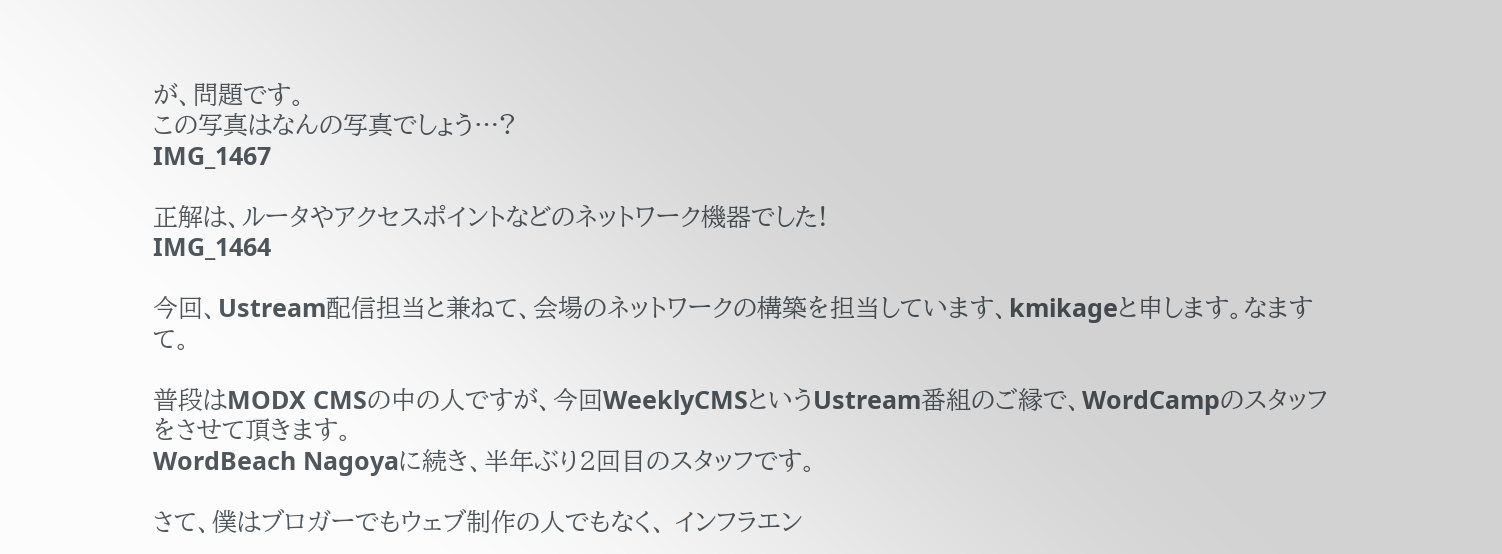が、問題です。
この写真はなんの写真でしょう…?
IMG_1467

正解は、ルータやアクセスポイントなどのネットワーク機器でした!
IMG_1464

今回、Ustream配信担当と兼ねて、会場のネットワークの構築を担当しています、kmikageと申します。なますて。

普段はMODX CMSの中の人ですが、今回WeeklyCMSというUstream番組のご縁で、WordCampのスタッフをさせて頂きます。
WordBeach Nagoyaに続き、半年ぶり2回目のスタッフです。

さて、僕はブロガーでもウェブ制作の人でもなく、 インフラエン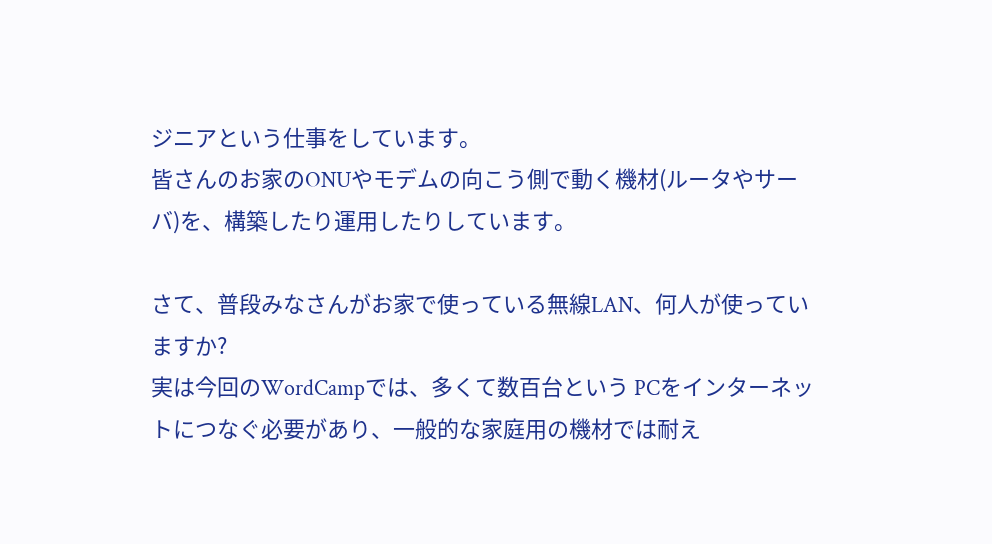ジニアという仕事をしています。
皆さんのお家のONUやモデムの向こう側で動く機材(ルータやサーバ)を、構築したり運用したりしています。

さて、普段みなさんがお家で使っている無線LAN、何人が使っていますか?
実は今回のWordCampでは、多くて数百台という PCをインターネットにつなぐ必要があり、一般的な家庭用の機材では耐え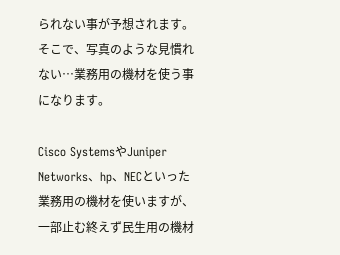られない事が予想されます。
そこで、写真のような見慣れない…業務用の機材を使う事になります。

Cisco SystemsやJuniper Networks、hp、NECといった業務用の機材を使いますが、一部止む終えず民生用の機材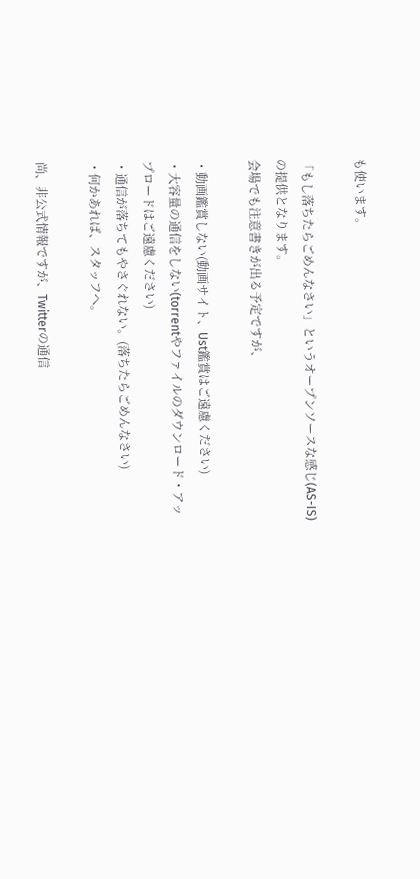も使います。

「もし落ちたらごめんなさい」というオープンソースな感じ(AS-IS)の提供となります。
会場でも注意書きが出る予定ですが、

・動画鑑賞しない(動画サイト、Ust鑑賞はご遠慮ください)
・大容量の通信をしない(torrentやファイルのダウンロード・アップロードはご遠慮ください)
・通信が落ちてもやさぐれない。(落ちたらごめんなさい)
・何かあれば、スタッフへ。

尚、非公式情報ですが、Twitterの通信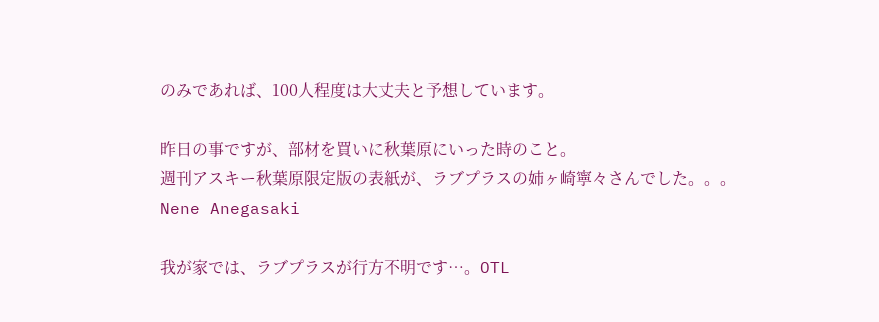のみであれば、100人程度は大丈夫と予想しています。

昨日の事ですが、部材を買いに秋葉原にいった時のこと。
週刊アスキー秋葉原限定版の表紙が、ラブプラスの姉ヶ崎寧々さんでした。。。
Nene Anegasaki

我が家では、ラブプラスが行方不明です…。OTL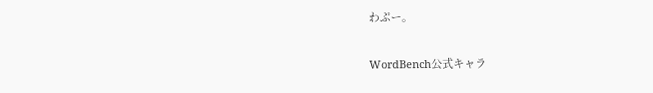わぷー。

WordBench公式キャラ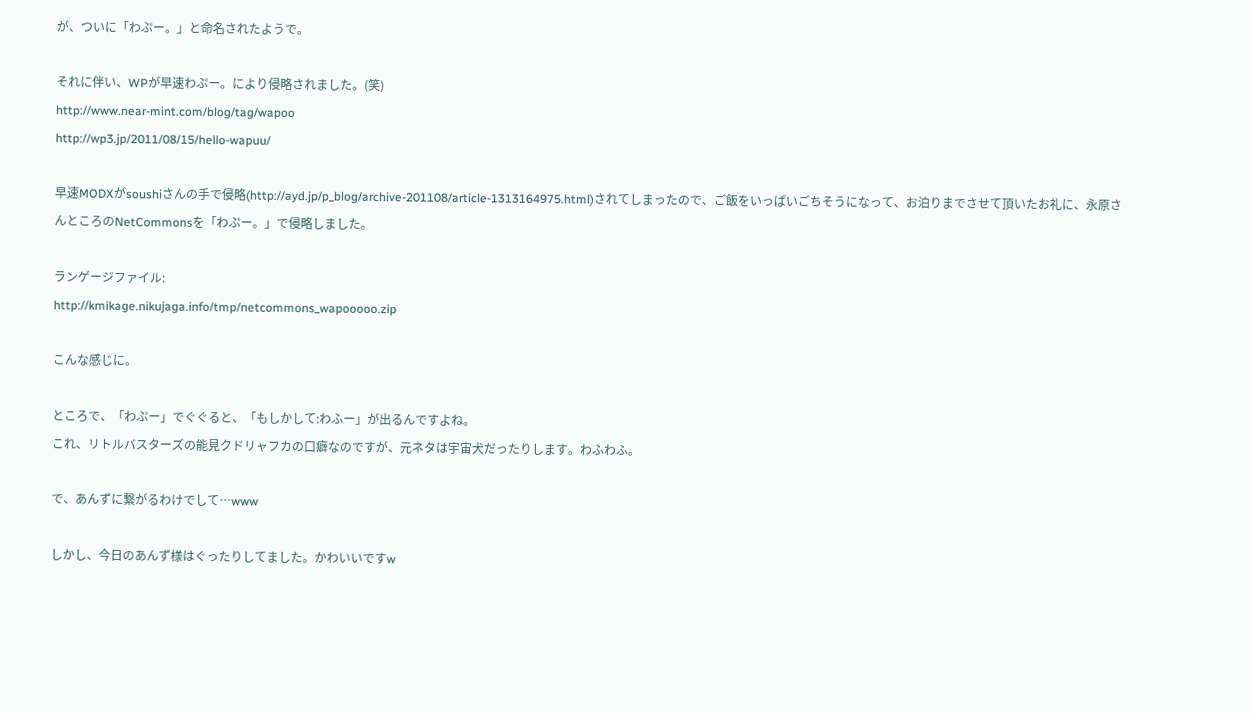が、ついに「わぷー。」と命名されたようで。

それに伴い、WPが早速わぷー。により侵略されました。(笑)
http://www.near-mint.com/blog/tag/wapoo
http://wp3.jp/2011/08/15/hello-wapuu/

早速MODXがsoushiさんの手で侵略(http://ayd.jp/p_blog/archive-201108/article-1313164975.html)されてしまったので、ご飯をいっぱいごちそうになって、お泊りまでさせて頂いたお礼に、永原さんところのNetCommonsを「わぷー。」で侵略しました。

ランゲージファイル:
http://kmikage.nikujaga.info/tmp/netcommons_wapooooo.zip

こんな感じに。

ところで、「わぷー」でぐぐると、「もしかして:わふー」が出るんですよね。
これ、リトルバスターズの能見クドリャフカの口癖なのですが、元ネタは宇宙犬だったりします。わふわふ。

で、あんずに繋がるわけでして…www

しかし、今日のあんず様はぐったりしてました。かわいいですw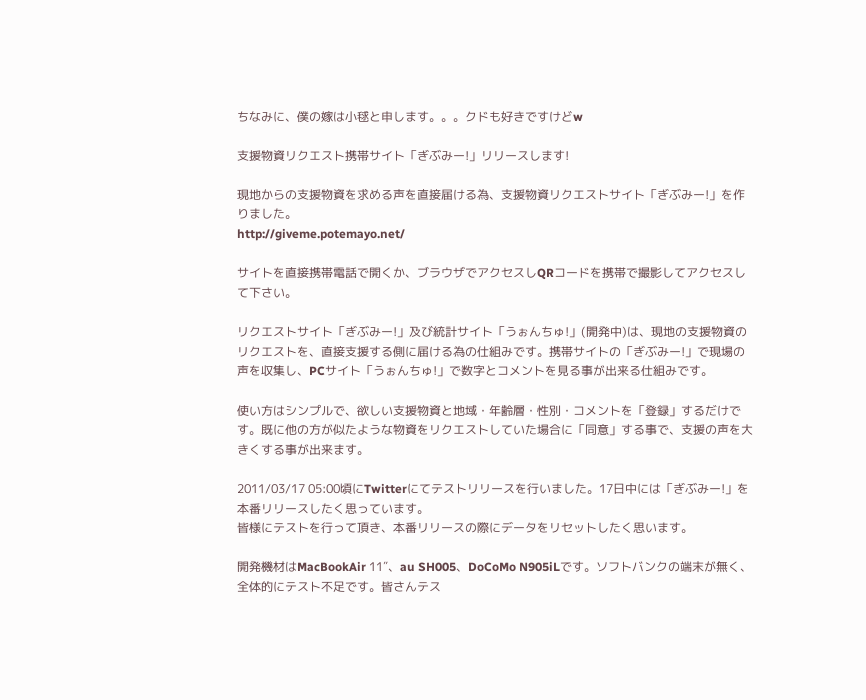ちなみに、僕の嫁は小毬と申します。。。クドも好きですけどw

支援物資リクエスト携帯サイト「ぎぶみー!」リリースします!

現地からの支援物資を求める声を直接届ける為、支援物資リクエストサイト「ぎぶみー!」を作りました。
http://giveme.potemayo.net/

サイトを直接携帯電話で開くか、ブラウザでアクセスしQRコードを携帯で撮影してアクセスして下さい。

リクエストサイト「ぎぶみー!」及び統計サイト「うぉんちゅ!」(開発中)は、現地の支援物資のリクエストを、直接支援する側に届ける為の仕組みです。携帯サイトの「ぎぶみー!」で現場の声を収集し、PCサイト「うぉんちゅ!」で数字とコメントを見る事が出来る仕組みです。

使い方はシンプルで、欲しい支援物資と地域・年齢層・性別・コメントを「登録」するだけです。既に他の方が似たような物資をリクエストしていた場合に「同意」する事で、支援の声を大きくする事が出来ます。

2011/03/17 05:00頃にTwitterにてテストリリースを行いました。17日中には「ぎぶみー!」を本番リリースしたく思っています。
皆様にテストを行って頂き、本番リリースの際にデータをリセットしたく思います。

開発機材はMacBookAir 11″、au SH005、DoCoMo N905iLです。ソフトバンクの端末が無く、全体的にテスト不足です。皆さんテス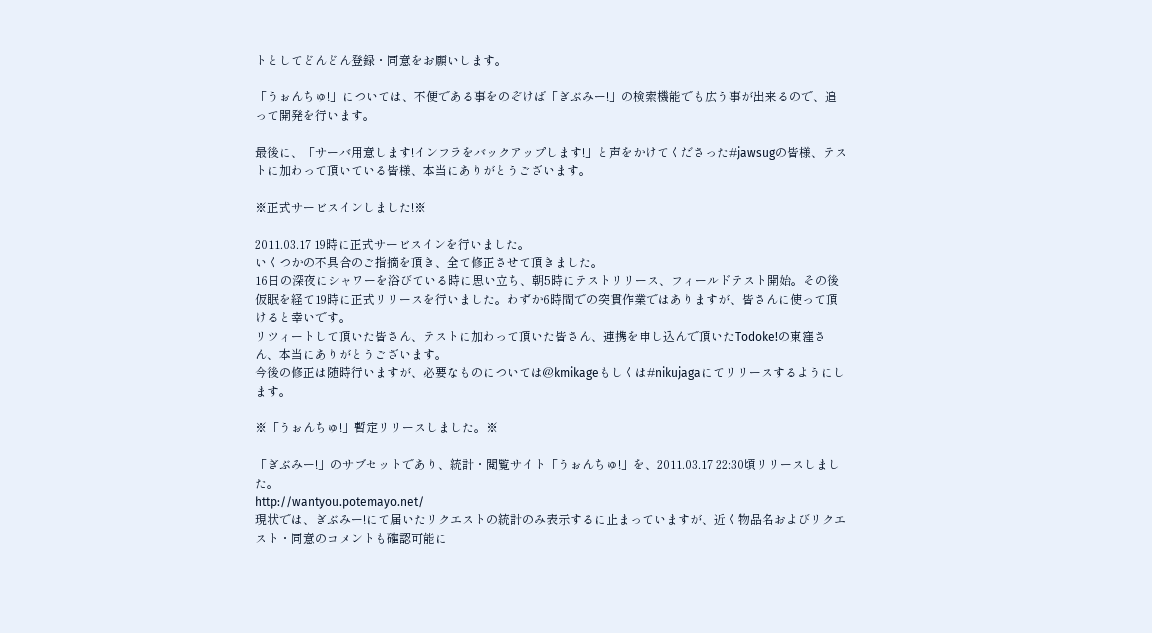トとしてどんどん登録・同意をお願いします。

「うぉんちゅ!」については、不便である事をのぞけば「ぎぶみー!」の検索機能でも広う事が出来るので、追って開発を行います。

最後に、「サーバ用意します!インフラをバックアップします!」と声をかけてくださった#jawsugの皆様、テストに加わって頂いている皆様、本当にありがとうございます。

※正式サービスインしました!※

2011.03.17 19時に正式サービスインを行いました。
いくつかの不具合のご指摘を頂き、全て修正させて頂きました。
16日の深夜にシャワーを浴びている時に思い立ち、朝5時にテストリリース、フィールドテスト開始。その後仮眠を経て19時に正式リリースを行いました。わずか6時間での突貫作業ではありますが、皆さんに使って頂けると幸いです。
リツィートして頂いた皆さん、テストに加わって頂いた皆さん、連携を申し込んで頂いたTodoke!の東窪さん、本当にありがとうございます。
今後の修正は随時行いますが、必要なものについては@kmikageもしくは#nikujagaにてリリースするようにします。

※「うぉんちゅ!」暫定リリースしました。※

「ぎぶみー!」のサブセットであり、統計・閲覧サイト「うぉんちゅ!」を、2011.03.17 22:30頃リリースしました。
http://wantyou.potemayo.net/
現状では、ぎぶみー!にて届いたリクエストの統計のみ表示するに止まっていますが、近く物品名およびリクエスト・同意のコメントも確認可能に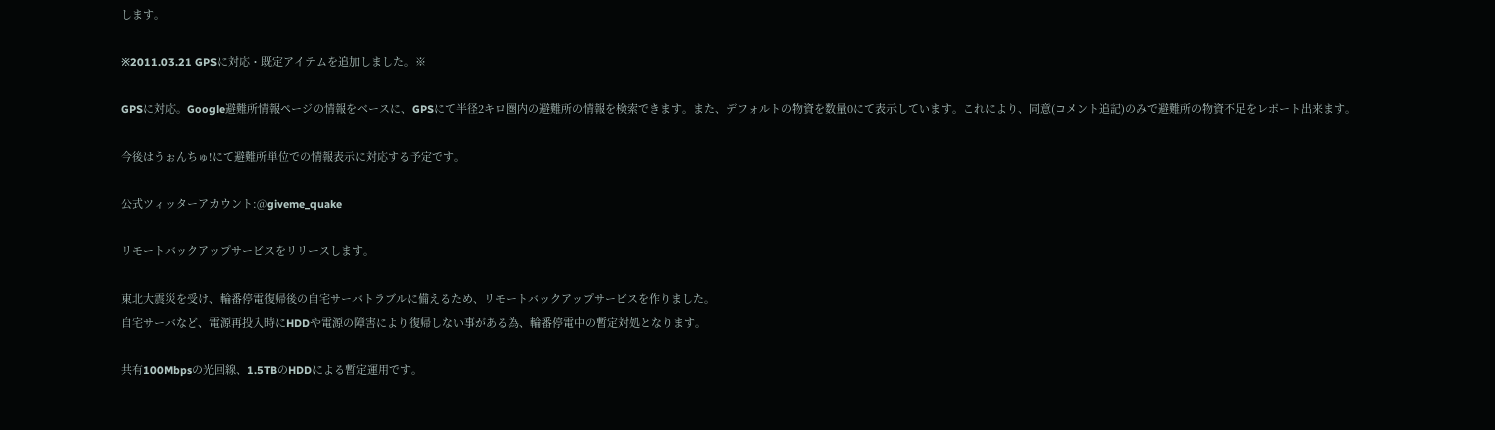します。

※2011.03.21 GPSに対応・既定アイテムを追加しました。※

GPSに対応。Google避難所情報ページの情報をベースに、GPSにて半径2キロ圏内の避難所の情報を検索できます。また、デフォルトの物資を数量0にて表示しています。これにより、同意(コメント追記)のみで避難所の物資不足をレポート出来ます。

今後はうぉんちゅ!にて避難所単位での情報表示に対応する予定です。

公式ツィッターアカウント:@giveme_quake

リモートバックアップサービスをリリースします。

東北大震災を受け、輪番停電復帰後の自宅サーバトラブルに備えるため、リモートバックアップサービスを作りました。
自宅サーバなど、電源再投入時にHDDや電源の障害により復帰しない事がある為、輪番停電中の暫定対処となります。

共有100Mbpsの光回線、1.5TBのHDDによる暫定運用です。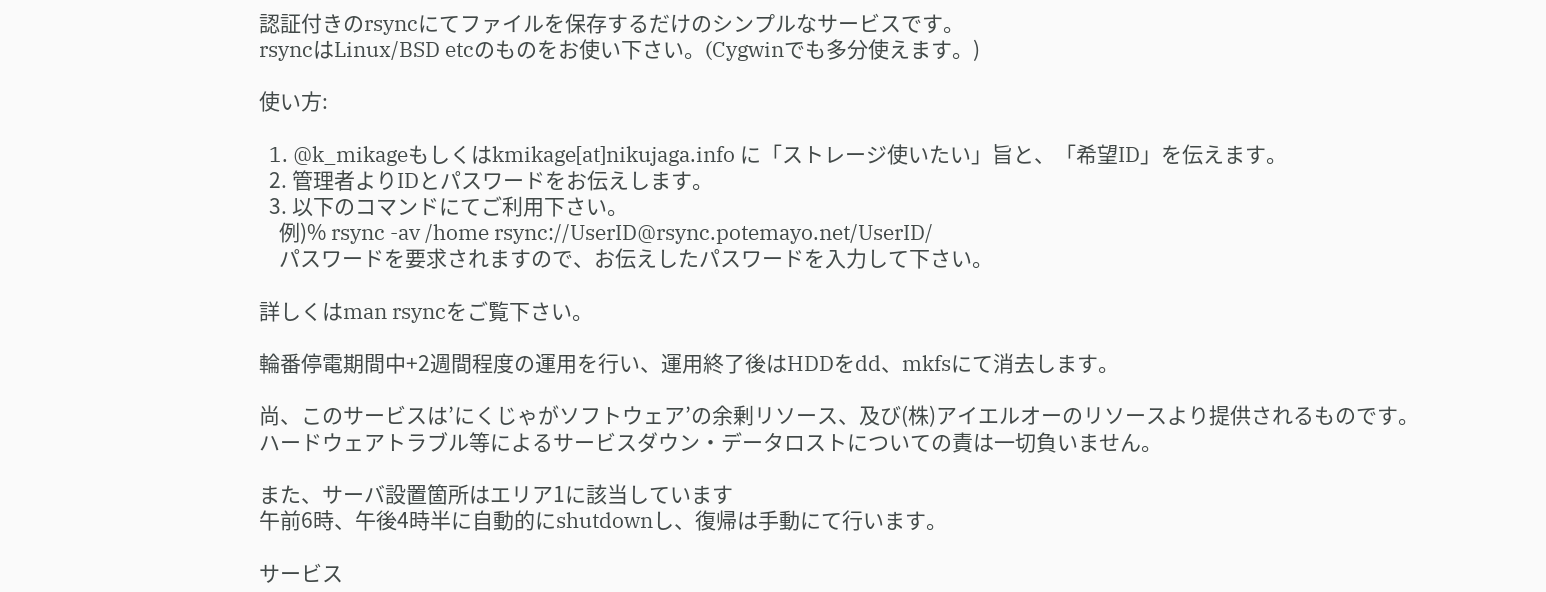認証付きのrsyncにてファイルを保存するだけのシンプルなサービスです。
rsyncはLinux/BSD etcのものをお使い下さい。(Cygwinでも多分使えます。)

使い方:

  1. @k_mikageもしくはkmikage[at]nikujaga.info に「ストレージ使いたい」旨と、「希望ID」を伝えます。
  2. 管理者よりIDとパスワードをお伝えします。
  3. 以下のコマンドにてご利用下さい。
    例)% rsync -av /home rsync://UserID@rsync.potemayo.net/UserID/
    パスワードを要求されますので、お伝えしたパスワードを入力して下さい。

詳しくはman rsyncをご覧下さい。

輪番停電期間中+2週間程度の運用を行い、運用終了後はHDDをdd、mkfsにて消去します。

尚、このサービスは’にくじゃがソフトウェア’の余剰リソース、及び(株)アイエルオーのリソースより提供されるものです。
ハードウェアトラブル等によるサービスダウン・データロストについての責は一切負いません。

また、サーバ設置箇所はエリア1に該当しています
午前6時、午後4時半に自動的にshutdownし、復帰は手動にて行います。

サービス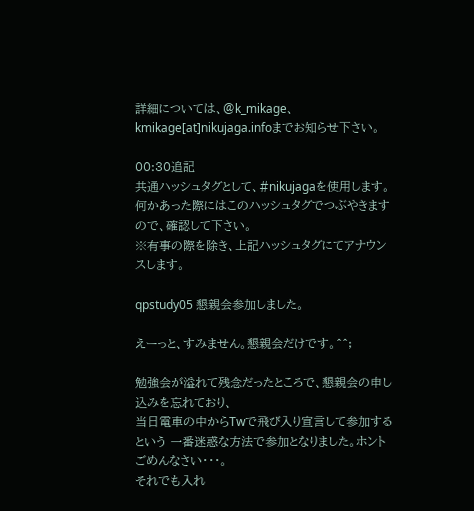詳細については、@k_mikage、kmikage[at]nikujaga.infoまでお知らせ下さい。

00:30追記
共通ハッシュタグとして、#nikujagaを使用します。
何かあった際にはこのハッシュタグでつぶやきますので、確認して下さい。
※有事の際を除き、上記ハッシュタグにてアナウンスします。

qpstudy05 懇親会参加しました。

えーっと、すみません。懇親会だけです。^^;

勉強会が溢れて残念だったところで、懇親会の申し込みを忘れており、
当日電車の中からTwで飛び入り宣言して参加するという 一番迷惑な方法で参加となりました。ホントごめんなさい・・・。
それでも入れ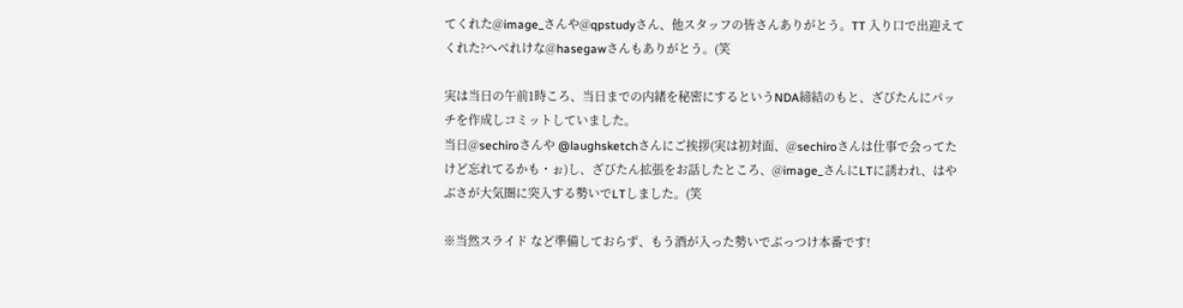てくれた@image_さんや@qpstudyさん、他スタッフの皆さんありがとう。TT 入り口で出迎えてくれた?へべれけな@hasegawさんもありがとう。(笑

実は当日の午前1時ころ、当日までの内緒を秘密にするというNDA締結のもと、ざびたんにパッチを作成しコミットしていました。
当日@sechiroさんや @laughsketchさんにご挨拶(実は初対面、@sechiroさんは仕事で会ってたけど忘れてるかも・ぉ)し、ざびたん拡張をお話したところ、@image_さんにLTに誘われ、はやぶさが大気圏に突入する勢いでLTしました。(笑

※当然スライド など準備しておらず、もう酒が入った勢いでぶっつけ本番です!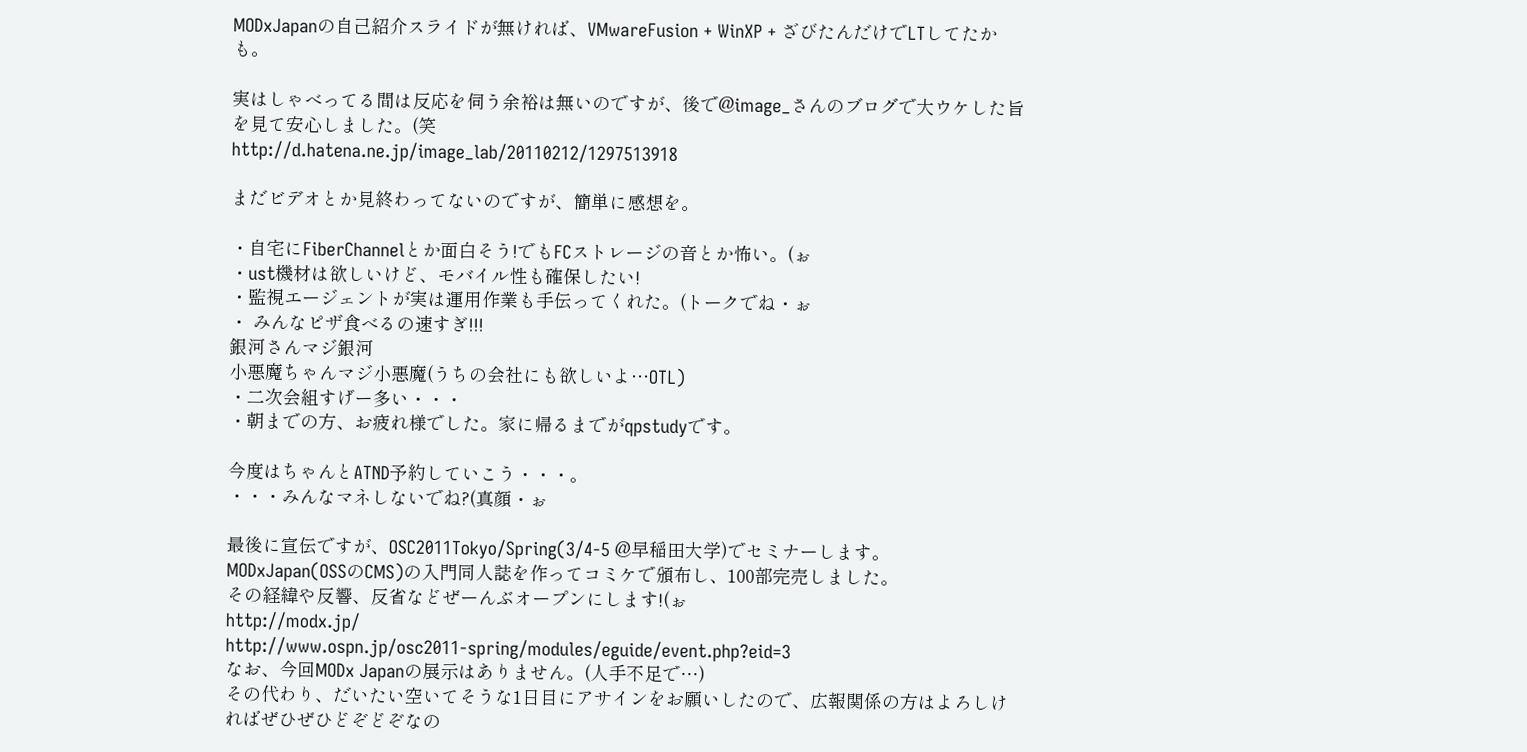MODxJapanの自己紹介スライドが無ければ、VMwareFusion + WinXP + ざびたんだけでLTしてたかも。

実はしゃべってる間は反応を伺う余裕は無いのですが、後で@image_さんのブログで大ウケした旨を見て安心しました。(笑
http://d.hatena.ne.jp/image_lab/20110212/1297513918

まだビデオとか見終わってないのですが、簡単に感想を。

・自宅にFiberChannelとか面白そう!でもFCストレージの音とか怖い。(ぉ
・ust機材は欲しいけど、モバイル性も確保したい!
・監視エージェントが実は運用作業も手伝ってくれた。(トークでね・ぉ
・ みんなピザ食べるの速すぎ!!!
銀河さんマジ銀河
小悪魔ちゃんマジ小悪魔(うちの会社にも欲しいよ…OTL)
・二次会組すげー多い・・・
・朝までの方、お疲れ様でした。家に帰るまでがqpstudyです。

今度はちゃんとATND予約していこう・・・。
・・・みんなマネしないでね?(真顔・ぉ

最後に宣伝ですが、OSC2011Tokyo/Spring(3/4-5 @早稲田大学)でセミナーします。
MODxJapan(OSSのCMS)の入門同人誌を作ってコミケで頒布し、100部完売しました。
その経緯や反響、反省などぜーんぶオープンにします!(ぉ
http://modx.jp/
http://www.ospn.jp/osc2011-spring/modules/eguide/event.php?eid=3
なお、今回MODx Japanの展示はありません。(人手不足で…)
その代わり、だいたい空いてそうな1日目にアサインをお願いしたので、広報関係の方はよろしければぜひぜひどぞどぞなの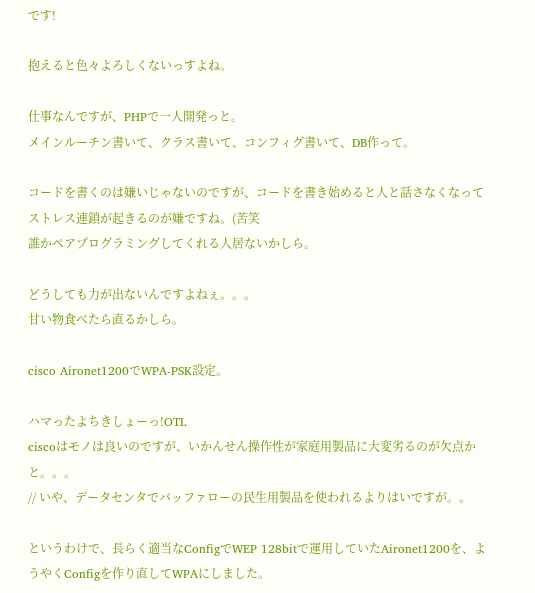です!

抱えると色々よろしくないっすよね。

仕事なんですが、PHPで一人開発っと。
メインルーチン書いて、クラス書いて、コンフィグ書いて、DB作って。

コードを書くのは嫌いじゃないのですが、コードを書き始めると人と話さなくなってストレス連鎖が起きるのが嫌ですね。(苦笑
誰かペアプログラミングしてくれる人居ないかしら。

どうしても力が出ないんですよねぇ。。。
甘い物食べたら直るかしら。

cisco Aironet1200でWPA-PSK設定。

ハマったよちきしょーっ!OTL
ciscoはモノは良いのですが、いかんせん操作性が家庭用製品に大変劣るのが欠点かと。。。
// いや、データセンタでバッファローの民生用製品を使われるよりはいですが。。

というわけで、長らく適当なConfigでWEP 128bitで運用していたAironet1200を、ようやくConfigを作り直してWPAにしました。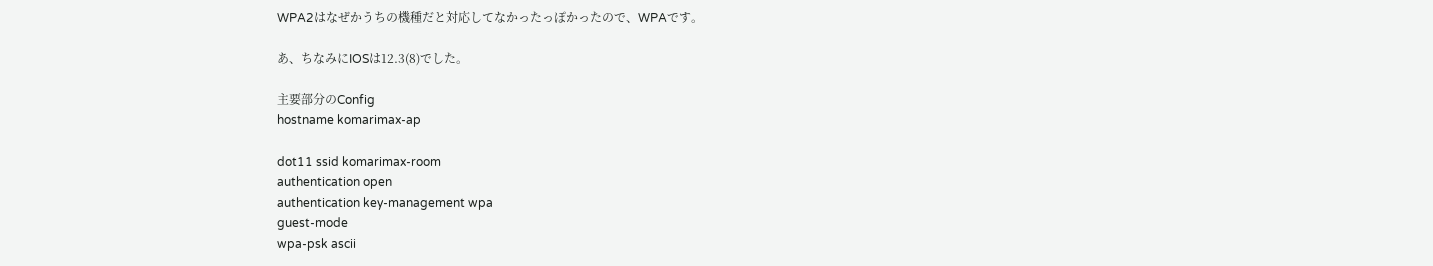WPA2はなぜかうちの機種だと対応してなかったっぽかったので、WPAです。

あ、ちなみにIOSは12.3(8)でした。

主要部分のConfig
hostname komarimax-ap

dot11 ssid komarimax-room
authentication open
authentication key-management wpa
guest-mode
wpa-psk ascii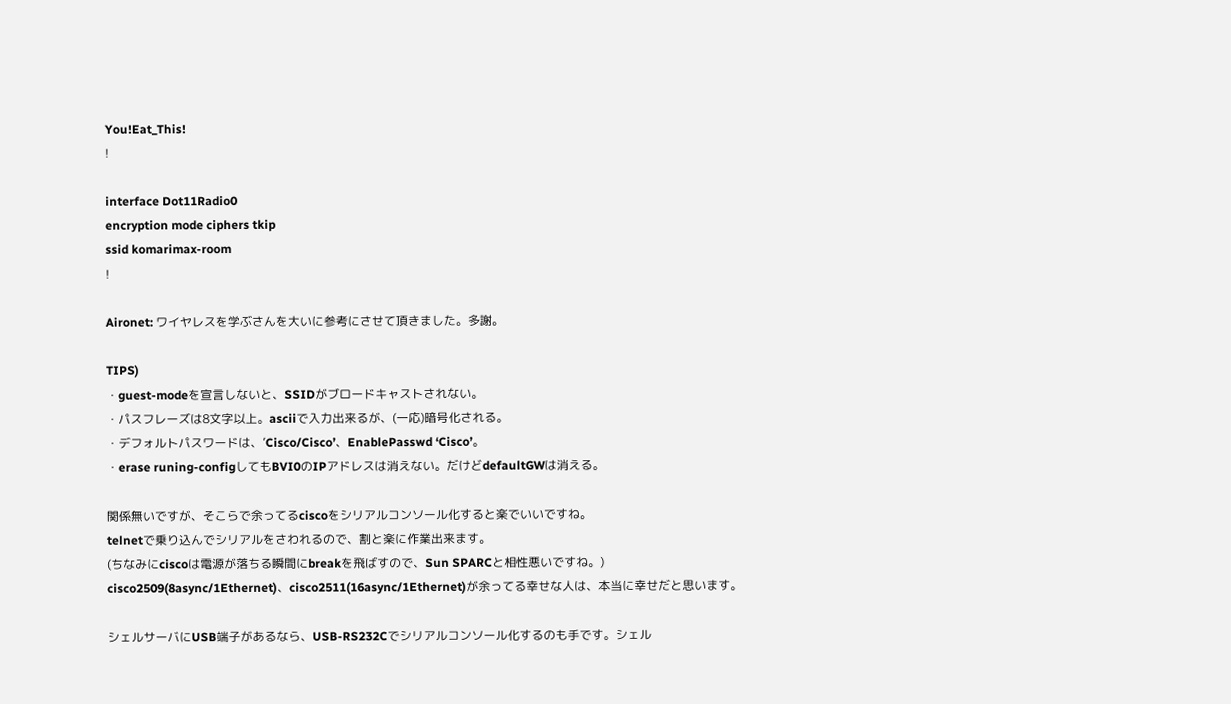You!Eat_This!
!

interface Dot11Radio0
encryption mode ciphers tkip
ssid komarimax-room
!

Aironet: ワイヤレスを学ぶさんを大いに参考にさせて頂きました。多謝。

TIPS)
・guest-modeを宣言しないと、SSIDがブロードキャストされない。
・パスフレーズは8文字以上。asciiで入力出来るが、(一応)暗号化される。
・デフォルトパスワードは、’Cisco/Cisco’、EnablePasswd ‘Cisco’。
・erase runing-configしてもBVI0のIPアドレスは消えない。だけどdefaultGWは消える。

関係無いですが、そこらで余ってるciscoをシリアルコンソール化すると楽でいいですね。
telnetで乗り込んでシリアルをさわれるので、割と楽に作業出来ます。
(ちなみにciscoは電源が落ちる瞬間にbreakを飛ばすので、Sun SPARCと相性悪いですね。)
cisco2509(8async/1Ethernet)、cisco2511(16async/1Ethernet)が余ってる幸せな人は、本当に幸せだと思います。

シェルサーバにUSB端子があるなら、USB-RS232Cでシリアルコンソール化するのも手です。シェル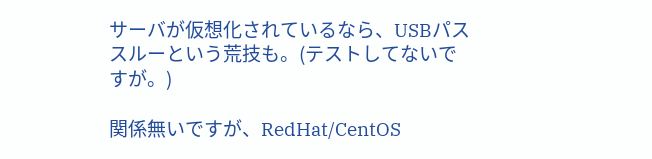サーバが仮想化されているなら、USBパススルーという荒技も。(テストしてないですが。)

関係無いですが、RedHat/CentOS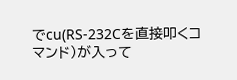でcu(RS-232Cを直接叩くコマンド)が入って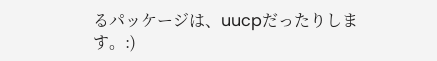るパッケージは、uucpだったりします。:)